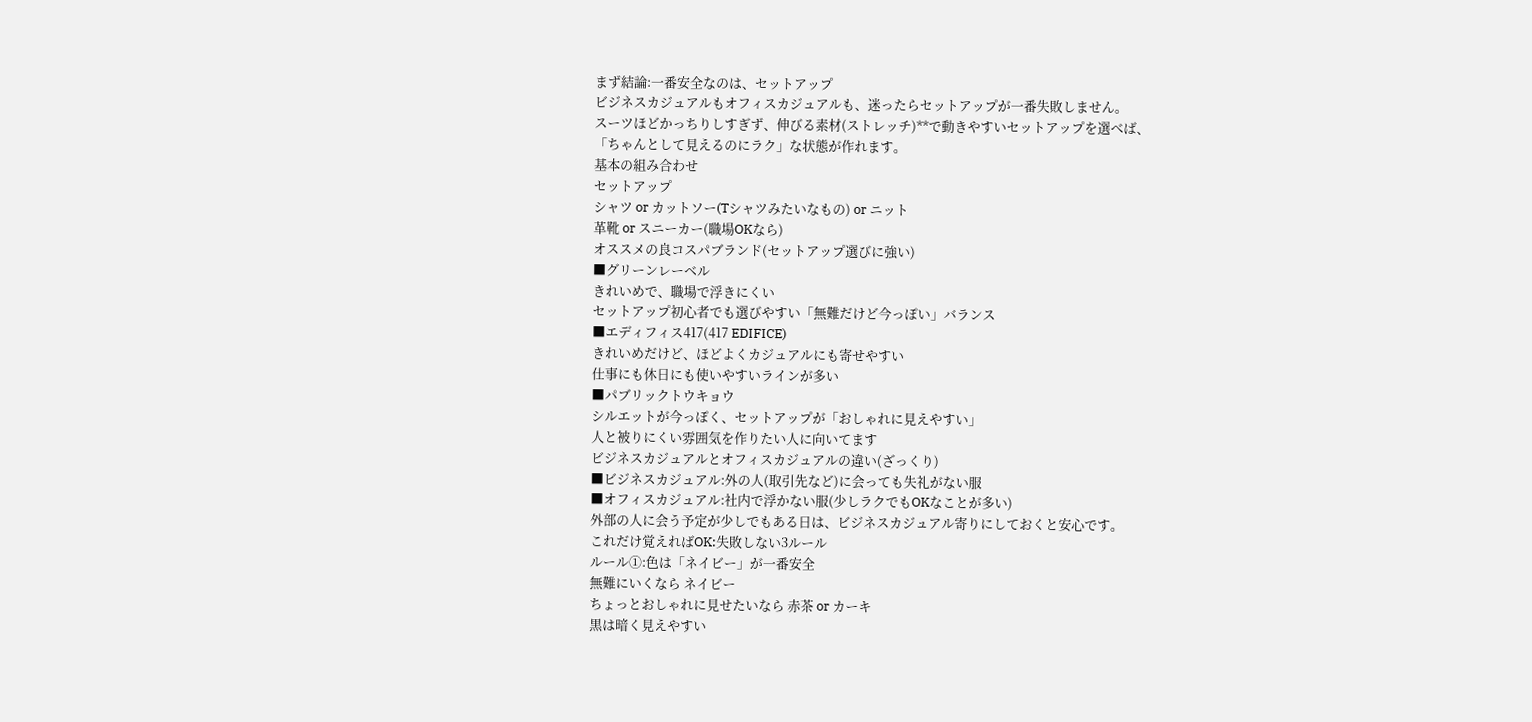まず結論:一番安全なのは、セットアップ
ビジネスカジュアルもオフィスカジュアルも、迷ったらセットアップが一番失敗しません。
スーツほどかっちりしすぎず、伸びる素材(ストレッチ)**で動きやすいセットアップを選べば、
「ちゃんとして見えるのにラク」な状態が作れます。
基本の組み合わせ
セットアップ
シャツ or カットソー(Tシャツみたいなもの) or ニット
革靴 or スニーカー(職場OKなら)
オススメの良コスパブランド(セットアップ選びに強い)
■グリーンレーベル
きれいめで、職場で浮きにくい
セットアップ初心者でも選びやすい「無難だけど今っぽい」バランス
■エディフィス417(417 EDIFICE)
きれいめだけど、ほどよくカジュアルにも寄せやすい
仕事にも休日にも使いやすいラインが多い
■パブリックトウキョウ
シルエットが今っぽく、セットアップが「おしゃれに見えやすい」
人と被りにくい雰囲気を作りたい人に向いてます
ビジネスカジュアルとオフィスカジュアルの違い(ざっくり)
■ビジネスカジュアル:外の人(取引先など)に会っても失礼がない服
■オフィスカジュアル:社内で浮かない服(少しラクでもOKなことが多い)
外部の人に会う予定が少しでもある日は、ビジネスカジュアル寄りにしておくと安心です。
これだけ覚えればOK:失敗しない3ルール
ルール①:色は「ネイビー」が一番安全
無難にいくなら ネイビー
ちょっとおしゃれに見せたいなら 赤茶 or カーキ
黒は暗く見えやすい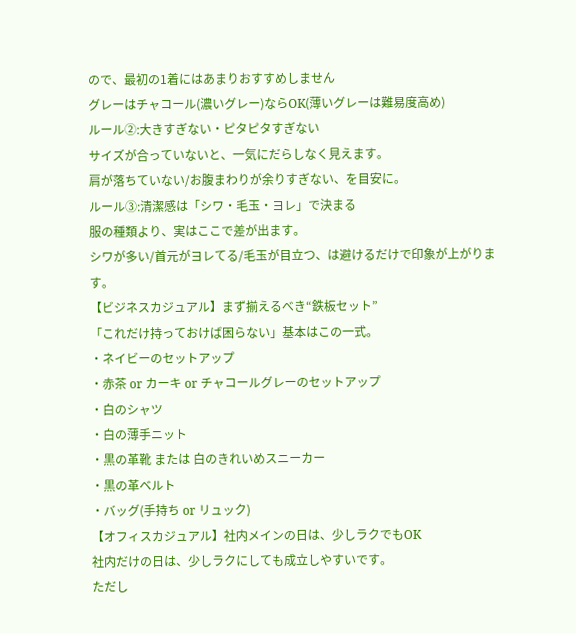ので、最初の1着にはあまりおすすめしません
グレーはチャコール(濃いグレー)ならOK(薄いグレーは難易度高め)
ルール②:大きすぎない・ピタピタすぎない
サイズが合っていないと、一気にだらしなく見えます。
肩が落ちていない/お腹まわりが余りすぎない、を目安に。
ルール③:清潔感は「シワ・毛玉・ヨレ」で決まる
服の種類より、実はここで差が出ます。
シワが多い/首元がヨレてる/毛玉が目立つ、は避けるだけで印象が上がります。
【ビジネスカジュアル】まず揃えるべき“鉄板セット”
「これだけ持っておけば困らない」基本はこの一式。
・ネイビーのセットアップ
・赤茶 or カーキ or チャコールグレーのセットアップ
・白のシャツ
・白の薄手ニット
・黒の革靴 または 白のきれいめスニーカー
・黒の革ベルト
・バッグ(手持ち or リュック)
【オフィスカジュアル】社内メインの日は、少しラクでもOK
社内だけの日は、少しラクにしても成立しやすいです。
ただし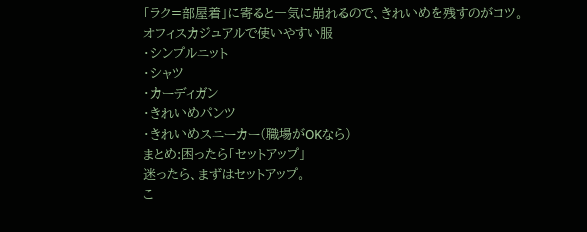「ラク=部屋着」に寄ると一気に崩れるので、きれいめを残すのがコツ。
オフィスカジュアルで使いやすい服
・シンプルニット
・シャツ
・カーディガン
・きれいめパンツ
・きれいめスニーカー(職場がOKなら)
まとめ:困ったら「セットアップ」
迷ったら、まずはセットアップ。
こ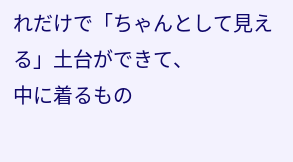れだけで「ちゃんとして見える」土台ができて、
中に着るもの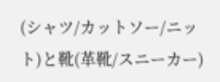(シャツ/カットソー/ニット)と靴(革靴/スニーカー)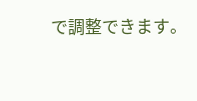で調整できます。